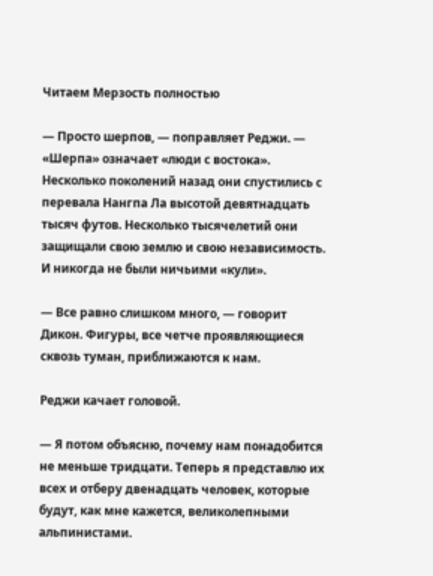Читаем Мерзость полностью

— Просто шерпов, — поправляет Реджи. — «Шерпа» означает «люди с востока». Несколько поколений назад они спустились с перевала Нангпа Ла высотой девятнадцать тысяч футов. Несколько тысячелетий они защищали свою землю и свою независимость. И никогда не были ничьими «кули».

— Все равно слишком много, — говорит Дикон. Фигуры, все четче проявляющиеся сквозь туман, приближаются к нам.

Реджи качает головой.

— Я потом объясню, почему нам понадобится не меньше тридцати. Теперь я представлю их всех и отберу двенадцать человек, которые будут, как мне кажется, великолепными альпинистами.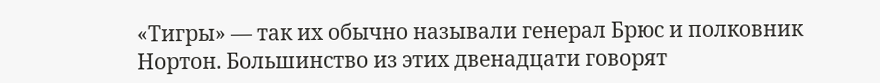«Тигры» — так их обычно называли генерал Брюс и полковник Нортон. Большинство из этих двенадцати говорят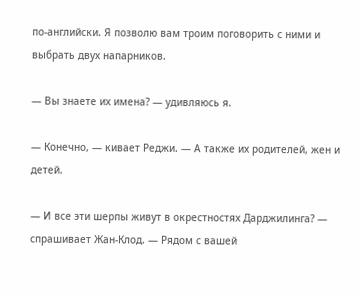по-английски. Я позволю вам троим поговорить с ними и выбрать двух напарников.

— Вы знаете их имена? — удивляюсь я.

— Конечно, — кивает Реджи. — А также их родителей, жен и детей.

— И все эти шерпы живут в окрестностях Дарджилинга? — спрашивает Жан-Клод. — Рядом с вашей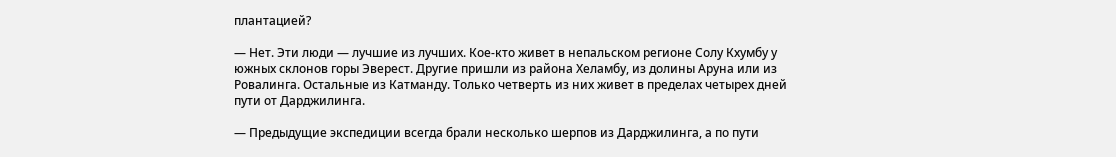плантацией?

— Нет. Эти люди — лучшие из лучших. Кое-кто живет в непальском регионе Солу Кхумбу у южных склонов горы Эверест. Другие пришли из района Хеламбу, из долины Аруна или из Ровалинга. Остальные из Катманду. Только четверть из них живет в пределах четырех дней пути от Дарджилинга.

— Предыдущие экспедиции всегда брали несколько шерпов из Дарджилинга, а по пути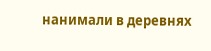нанимали в деревнях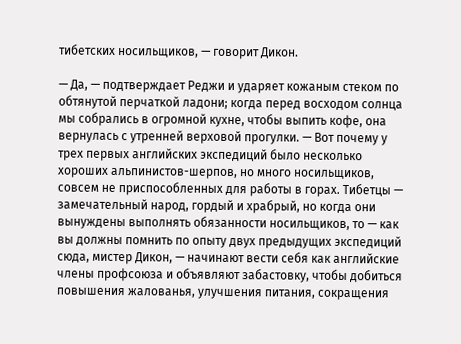тибетских носильщиков, — говорит Дикон.

— Да, — подтверждает Реджи и ударяет кожаным стеком по обтянутой перчаткой ладони; когда перед восходом солнца мы собрались в огромной кухне, чтобы выпить кофе, она вернулась с утренней верховой прогулки. — Вот почему у трех первых английских экспедиций было несколько хороших альпинистов-шерпов, но много носильщиков, совсем не приспособленных для работы в горах. Тибетцы — замечательный народ, гордый и храбрый, но когда они вынуждены выполнять обязанности носильщиков, то — как вы должны помнить по опыту двух предыдущих экспедиций сюда, мистер Дикон, — начинают вести себя как английские члены профсоюза и объявляют забастовку, чтобы добиться повышения жалованья, улучшения питания, сокращения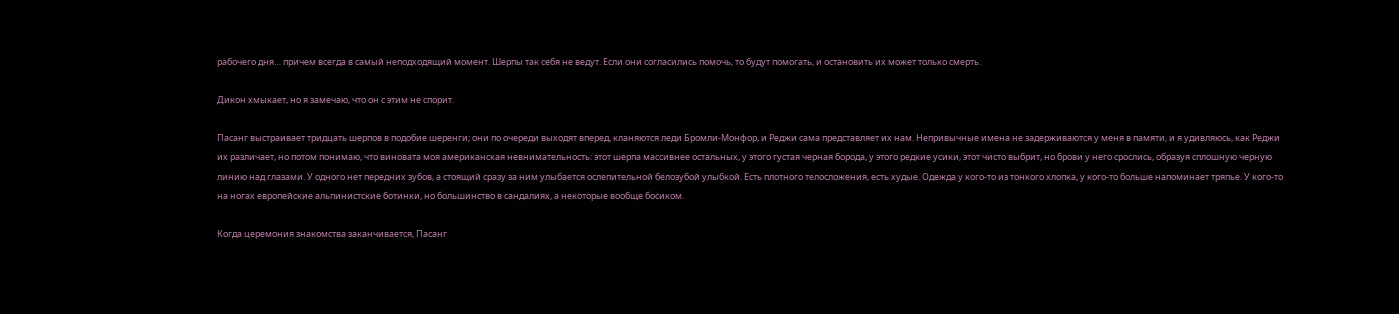рабочего дня… причем всегда в самый неподходящий момент. Шерпы так себя не ведут. Если они согласились помочь, то будут помогать, и остановить их может только смерть.

Дикон хмыкает, но я замечаю, что он с этим не спорит.

Пасанг выстраивает тридцать шерпов в подобие шеренги; они по очереди выходят вперед, кланяются леди Бромли-Монфор, и Реджи сама представляет их нам. Непривычные имена не задерживаются у меня в памяти, и я удивляюсь, как Реджи их различает, но потом понимаю, что виновата моя американская невнимательность: этот шерпа массивнее остальных, у этого густая черная борода, у этого редкие усики, этот чисто выбрит, но брови у него срослись, образуя сплошную черную линию над глазами. У одного нет передних зубов, а стоящий сразу за ним улыбается ослепительной белозубой улыбкой. Есть плотного телосложения, есть худые. Одежда у кого-то из тонкого хлопка, у кого-то больше напоминает тряпье. У кого-то на ногах европейские альпинистские ботинки, но большинство в сандалиях, а некоторые вообще босиком.

Когда церемония знакомства заканчивается, Пасанг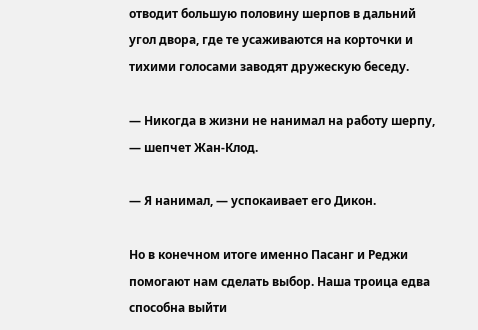отводит большую половину шерпов в дальний угол двора, где те усаживаются на корточки и тихими голосами заводят дружескую беседу.

— Никогда в жизни не нанимал на работу шерпу, — шепчет Жан-Клод.

— Я нанимал, — успокаивает его Дикон.

Но в конечном итоге именно Пасанг и Реджи помогают нам сделать выбор. Наша троица едва способна выйти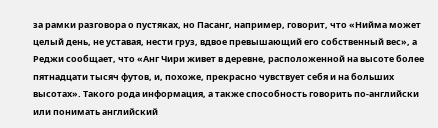за рамки разговора о пустяках, но Пасанг, например, говорит, что «Нийма может целый день, не уставая, нести груз, вдвое превышающий его собственный вес», а Реджи сообщает, что «Анг Чири живет в деревне, расположенной на высоте более пятнадцати тысяч футов, и, похоже, прекрасно чувствует себя и на больших высотах». Такого рода информация, а также способность говорить по-английски или понимать английский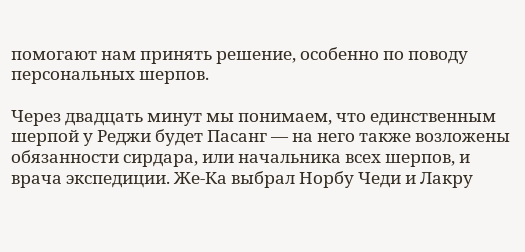помогают нам принять решение, особенно по поводу персональных шерпов.

Через двадцать минут мы понимаем, что единственным шерпой у Реджи будет Пасанг — на него также возложены обязанности сирдара, или начальника всех шерпов, и врача экспедиции. Же-Ка выбрал Норбу Чеди и Лакру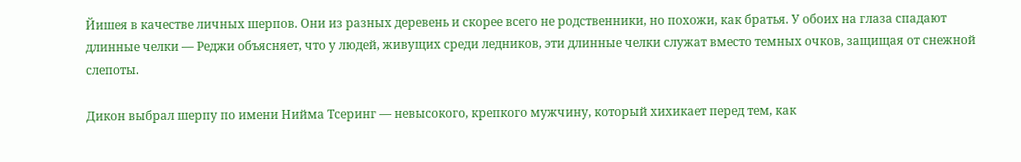Йишея в качестве личных шерпов. Они из разных деревень и скорее всего не родственники, но похожи, как братья. У обоих на глаза спадают длинные челки — Реджи объясняет, что у людей, живущих среди ледников, эти длинные челки служат вместо темных очков, защищая от снежной слепоты.

Дикон выбрал шерпу по имени Нийма Тсеринг — невысокого, крепкого мужчину, который хихикает перед тем, как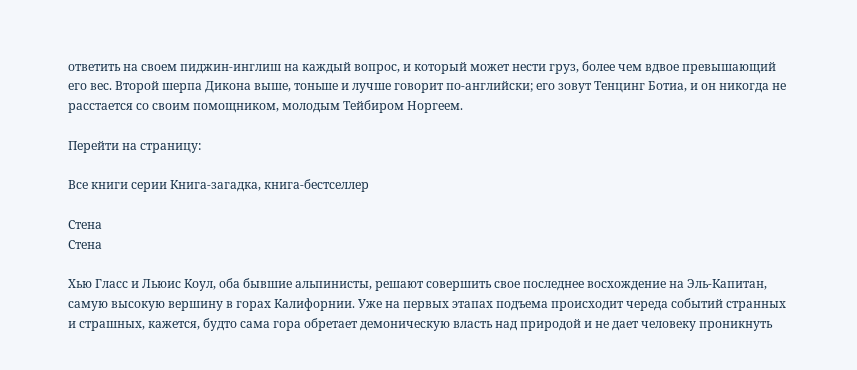ответить на своем пиджин-инглиш на каждый вопрос, и который может нести груз, более чем вдвое превышающий его вес. Второй шерпа Дикона выше, тоньше и лучше говорит по-английски; его зовут Тенцинг Ботиа, и он никогда не расстается со своим помощником, молодым Тейбиром Норгеем.

Перейти на страницу:

Все книги серии Книга-загадка, книга-бестселлер

Стена
Стена

Хью Гласс и Льюис Коул, оба бывшие альпинисты, решают совершить свое последнее восхождение на Эль-Капитан, самую высокую вершину в горах Калифорнии. Уже на первых этапах подъема происходит череда событий странных и страшных, кажется, будто сама гора обретает демоническую власть над природой и не дает человеку проникнуть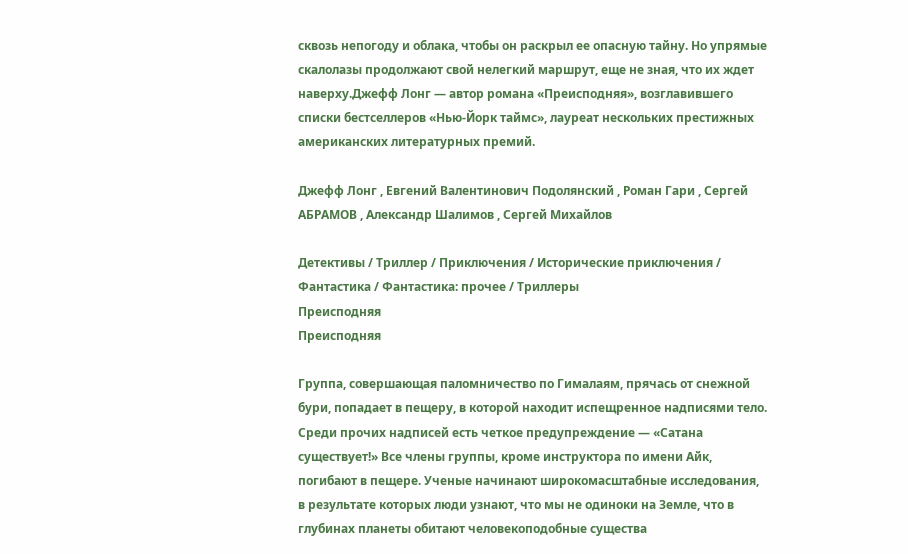сквозь непогоду и облака, чтобы он раскрыл ее опасную тайну. Но упрямые скалолазы продолжают свой нелегкий маршрут, еще не зная, что их ждет наверху.Джефф Лонг — автор романа «Преисподняя», возглавившего списки бестселлеров «Нью-Йорк таймс», лауреат нескольких престижных американских литературных премий.

Джефф Лонг , Евгений Валентинович Подолянский , Роман Гари , Сергей АБРАМОВ , Александр Шалимов , Сергей Михайлов

Детективы / Триллер / Приключения / Исторические приключения / Фантастика / Фантастика: прочее / Триллеры
Преисподняя
Преисподняя

Группа, совершающая паломничество по Гималаям, прячась от снежной бури, попадает в пещеру, в которой находит испещренное надписями тело. Среди прочих надписей есть четкое предупреждение — «Сатана существует!» Все члены группы, кроме инструктора по имени Айк, погибают в пещере. Ученые начинают широкомасштабные исследования, в результате которых люди узнают, что мы не одиноки на Земле, что в глубинах планеты обитают человекоподобные существа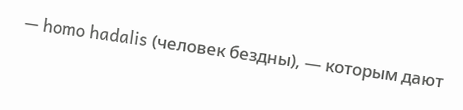— homo hadalis (человек бездны), — которым дают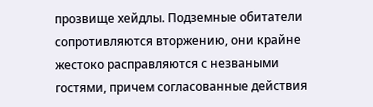прозвище хейдлы. Подземные обитатели сопротивляются вторжению, они крайне жестоко расправляются с незваными гостями, причем согласованные действия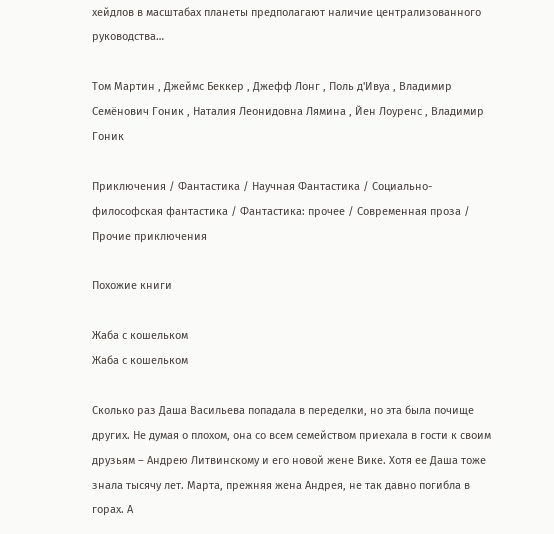хейдлов в масштабах планеты предполагают наличие централизованного руководства…

Том Мартин , Джеймс Беккер , Джефф Лонг , Поль д'Ивуа , Владимир Семёнович Гоник , Наталия Леонидовна Лямина , Йен Лоуренс , Владимир Гоник

Приключения / Фантастика / Научная Фантастика / Социально-философская фантастика / Фантастика: прочее / Современная проза / Прочие приключения

Похожие книги

Жаба с кошельком
Жаба с кошельком

Сколько раз Даша Васильева попадала в переделки, но эта была почище других. Не думая о плохом, она со всем семейством приехала в гости к своим друзьям – Андрею Литвинскому и его новой жене Вике. Хотя ее Даша тоже знала тысячу лет. Марта, прежняя жена Андрея, не так давно погибла в горах. А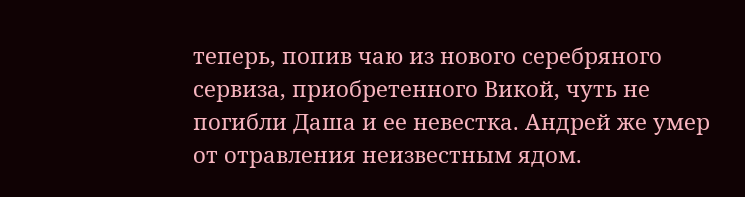теперь, попив чаю из нового серебряного сервиза, приобретенного Викой, чуть не погибли Даша и ее невестка. Андрей же умер от отравления неизвестным ядом.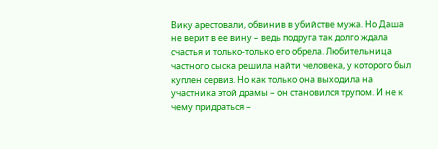Вику арестовали, обвинив в убийстве мужа. Но Даша не верит в ее вину – ведь подруга так долго ждала счастья и только-только его обрела. Любительница частного сыска решила найти человека, у которого был куплен сервиз. Но как только она выходила на участника этой драмы – он становился трупом. И не к чему придраться –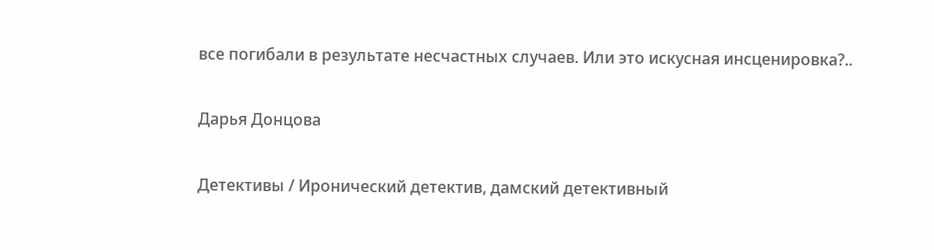все погибали в результате несчастных случаев. Или это искусная инсценировка?..

Дарья Донцова

Детективы / Иронический детектив, дамский детективный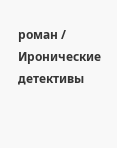роман / Иронические детективы